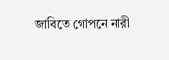জাবিতে গোপনে নারী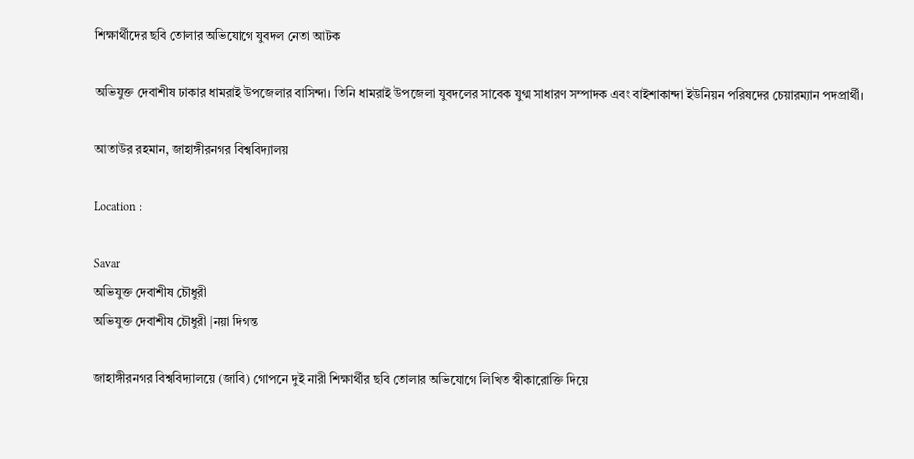শিক্ষার্থীদের ছবি তোলার অভিযোগে যুবদল নেতা আটক

অভিযুক্ত দেবাশীষ ঢাকার ধামরাই উপজেলার বাসিন্দা। তিনি ধামরাই উপজেলা যুবদলের সাবেক যুগ্ম সাধারণ সম্পাদক এবং বাইশাকান্দা ইউনিয়ন পরিষদের চেয়ারম্যান পদপ্রার্থী।

আতাউর রহমান, জাহাঙ্গীরনগর বিশ্ববিদ্যালয়

Location :

Savar
অভিযুক্ত দেবাশীষ চৌধুরী
অভিযুক্ত দেবাশীষ চৌধুরী |নয়া দিগন্ত

জাহাঙ্গীরনগর বিশ্ববিদ্যালয়ে (জাবি) গোপনে দুই নারী শিক্ষার্থীর ছবি তোলার অভিযোগে লিখিত স্বীকারোক্তি দিয়ে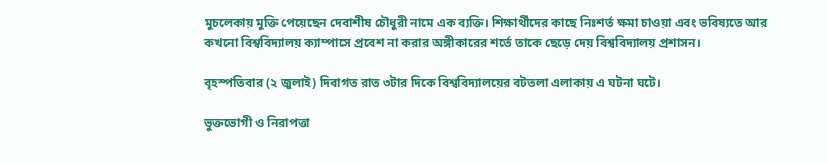মুচলেকায় মুক্তি পেয়েছেন দেবাশীষ চৌধুরী নামে এক ব্যক্তি। শিক্ষার্থীদের কাছে নিঃশর্ত ক্ষমা চাওয়া এবং ভবিষ্যতে আর কখনো বিশ্ববিদ্যালয় ক্যাম্পাসে প্রবেশ না করার অঙ্গীকারের শর্তে তাকে ছেড়ে দেয় বিশ্ববিদ্যালয় প্রশাসন।

বৃহস্পতিবার (২ জুলাই) দিবাগত রাত ৩টার দিকে বিশ্ববিদ্যালয়ের বটতলা এলাকায় এ ঘটনা ঘটে।

ভুক্তভোগী ও নিরাপত্তা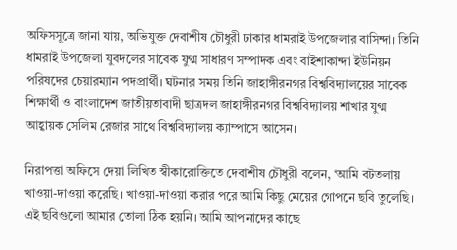অফিসসূত্রে জানা যায়, অভিযুক্ত দেবাশীষ চৌধুরী ঢাকার ধামরাই উপজেলার বাসিন্দা। তিনি ধামরাই উপজেলা যুবদলের সাবেক যুগ্ম সাধারণ সম্পাদক এবং বাইশাকান্দা ইউনিয়ন পরিষদের চেয়ারম্যান পদপ্রার্থী। ঘটনার সময় তিনি জাহাঙ্গীরনগর বিশ্ববিদ্যালয়ের সাবেক শিক্ষার্থী ও বাংলাদেশ জাতীয়তাবাদী ছাত্রদল জাহাঙ্গীরনগর বিশ্ববিদ্যালয় শাখার যুগ্ম আহ্বায়ক সেলিম রেজার সাথে বিশ্ববিদ্যালয় ক্যাম্পাসে আসেন।

নিরাপত্তা অফিসে দেয়া লিখিত স্বীকারোক্তিতে দেবাশীষ চৌধুরী বলেন, ‘আমি বটতলায় খাওয়া-দাওয়া করেছি। খাওয়া-দাওয়া করার পরে আমি কিছু মেয়ের গোপনে ছবি তুলেছি। এই ছবিগুলো আমার তোলা ঠিক হয়নি। আমি আপনাদের কাছে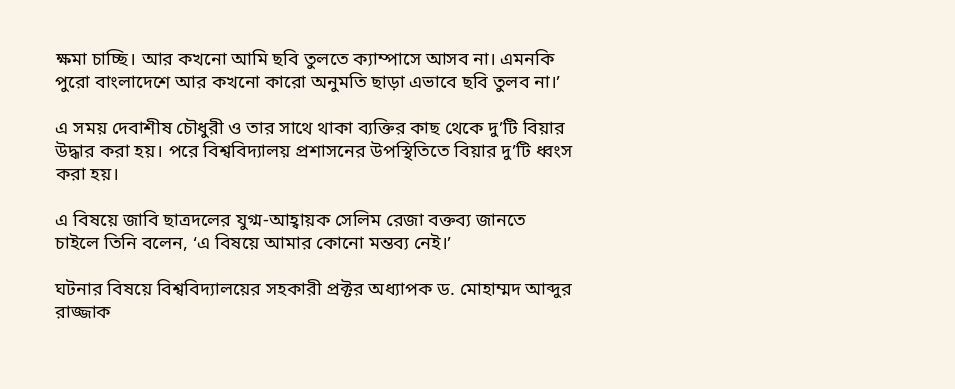ক্ষমা চাচ্ছি। আর কখনো আমি ছবি তুলতে ক্যাম্পাসে আসব না। এমনকি পুরো বাংলাদেশে আর কখনো কারো অনুমতি ছাড়া এভাবে ছবি তুলব না।’

এ সময় দেবাশীষ চৌধুরী ও তার সাথে থাকা ব্যক্তির কাছ থেকে দু’টি বিয়ার উদ্ধার করা হয়। পরে বিশ্ববিদ্যালয় প্রশাসনের উপস্থিতিতে বিয়ার দু’টি ধ্বংস করা হয়।

এ বিষয়ে জাবি ছাত্রদলের যুগ্ম-আহ্বায়ক সেলিম রেজা বক্তব্য জানতে চাইলে তিনি বলেন, ‘এ বিষয়ে আমার কোনো মন্তব্য নেই।’

ঘটনার বিষয়ে বিশ্ববিদ্যালয়ের সহকারী প্রক্টর অধ্যাপক ড. মোহাম্মদ আব্দুর রাজ্জাক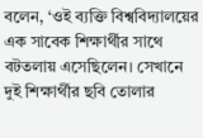বলেন, ‘ওই ব্যক্তি বিশ্ববিদ্যালয়ের এক সাবেক শিক্ষার্থীর সাথে বটতলায় এসেছিলেন। সেখানে দুই শিক্ষার্থীর ছবি তোলার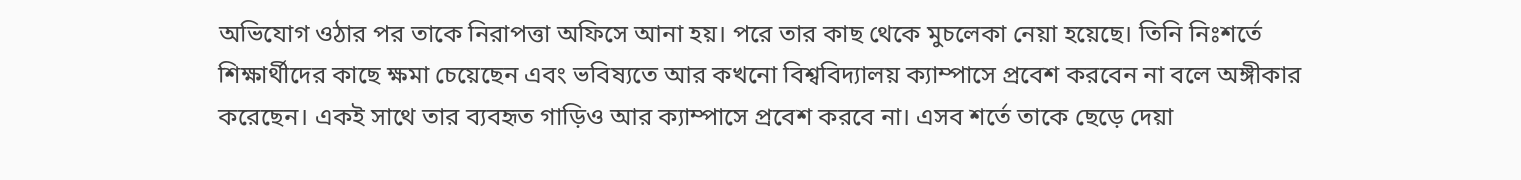অভিযোগ ওঠার পর তাকে নিরাপত্তা অফিসে আনা হয়। পরে তার কাছ থেকে মুচলেকা নেয়া হয়েছে। তিনি নিঃশর্তে শিক্ষার্থীদের কাছে ক্ষমা চেয়েছেন এবং ভবিষ্যতে আর কখনো বিশ্ববিদ্যালয় ক্যাম্পাসে প্রবেশ করবেন না বলে অঙ্গীকার করেছেন। একই সাথে তার ব্যবহৃত গাড়িও আর ক্যাম্পাসে প্রবেশ করবে না। এসব শর্তে তাকে ছেড়ে দেয়া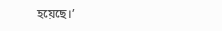হয়েছে।’